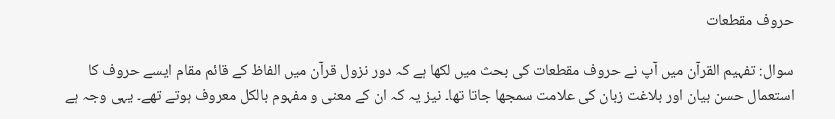حروف مقطعات

سوال: تفہیم القرآن میں آپ نے حروف مقطعات کی بحث میں لکھا ہے کہ دور نزول قرآن میں الفاظ کے قائم مقام ایسے حروف کا استعمال حسن بیان اور بلاغت زبان کی علامت سمجھا جاتا تھا۔ نیز یہ کہ ان کے معنی و مفہوم بالکل معروف ہوتے تھے۔ یہی وجہ ہے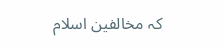کہ مخالفین اسلام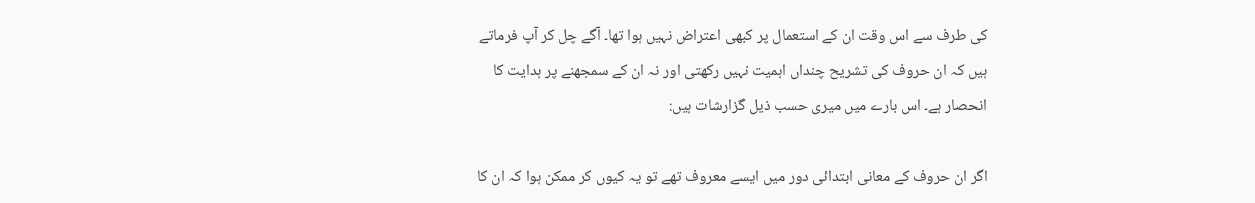کی طرف سے اس وقت ان کے استعمال پر کبھی اعتراض نہیں ہوا تھا۔ آگے چل کر آپ فرماتے ہیں کہ ان حروف کی تشریح چنداں اہمیت نہیں رکھتی اور نہ ان کے سمجھنے پر ہدایت کا انحصار ہے۔ اس بارے میں میری حسب ذیل گزارشات ہیں:

اگر ان حروف کے معانی ابتدائی دور میں ایسے معروف تھے تو یہ کیوں کر ممکن ہوا کہ ان کا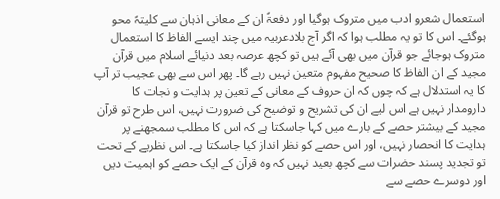استعمال شعرو ادب میں متروک ہوگیا اور دفعۃً ان کے معانی اذہان سے کلیتہً محو ہوگئے۔ اس کا تو یہ مطلب ہوا کہ اگر آج بلادعربیہ میں چند ایسے الفاظ کا استعمال متروک ہوجائے جو قرآن میں بھی آئے ہیں تو کچھ عرصہ بعد دنیائے اسلام میں قرآن مجید کے ان الفاظ کا صحیح مفہوم متعین نہیں رہے گا۔ پھر اس سے بھی عجیب تر آپ کا یہ استدلال ہے کہ چوں کہ ان حروف کے معانی کے تعین پر ہدایت و نجات کا دارومدار نہیں ہے اس لیے ان کی تشریح و توضیح کی ضرورت نہیں، اس طرح تو قرآن مجید کے بیشتر حصے کے بارے میں کہا جاسکتا ہے کہ اس کا مطلب سمجھنے پر ہدایت کا انحصار نہیں، اور اس حصے کو نظر انداز کیا جاسکتا ہے۔ اس نظریے کے تحت تو تجدید پسند حضرات سے کچھ بعید نہیں کہ وہ قرآن کے ایک حصے کو اہمیت دیں اور دوسرے حصے سے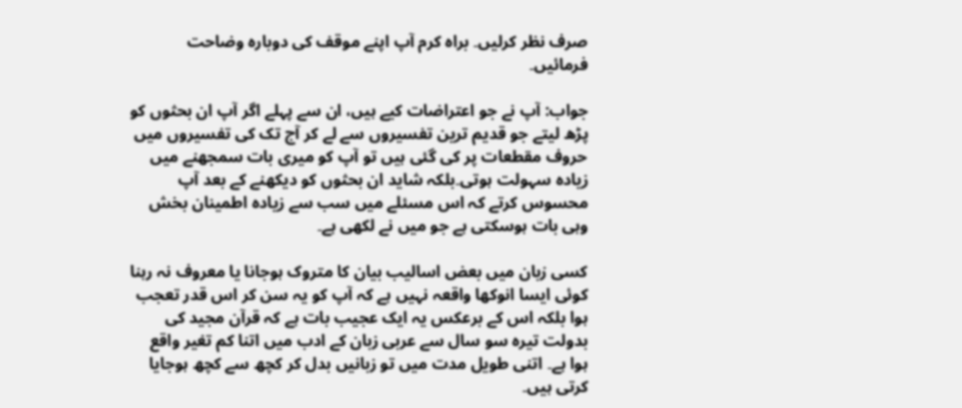صرف نظر کرلیں۔ براہ کرم آپ اپنے موقف کی دوبارہ وضاحت فرمائیں۔

جواب: آپ نے جو اعتراضات کیے ہیں، ان سے پہلے اگر آپ ان بحثوں کو پڑھ لیتے جو قدیم ترین تفسیروں سے لے کر آج تک کی تفسیروں میں حروف مقطعات پر کی گئی ہیں تو آپ کو میری بات سمجھنے میں زیادہ سہولت ہوتی۔بلکہ شاید ان بحثوں کو دیکھنے کے بعد آپ محسوس کرتے کہ اس مسئلے میں سب سے زیادہ اطمینان بخش وہی بات ہوسکتی ہے جو میں نے لکھی ہے۔

کسی زبان میں بعض اسالیب بیان کا متروک ہوجانا یا معروف نہ رہنا کوئی ایسا انوکھا واقعہ نہیں ہے کہ آپ کو یہ سن کر اس قدر تعجب ہوا بلکہ اس کے برعکس یہ ایک عجیب بات ہے کہ قرآن مجید کی بدولت تیرہ سو سال سے عربی زبان کے ادب میں اتنا کم تغیر واقع ہوا ہے۔ اتنی طویل مدت میں تو زبانیں بدل کر کچھ سے کچھ ہوجایا کرتی ہیں۔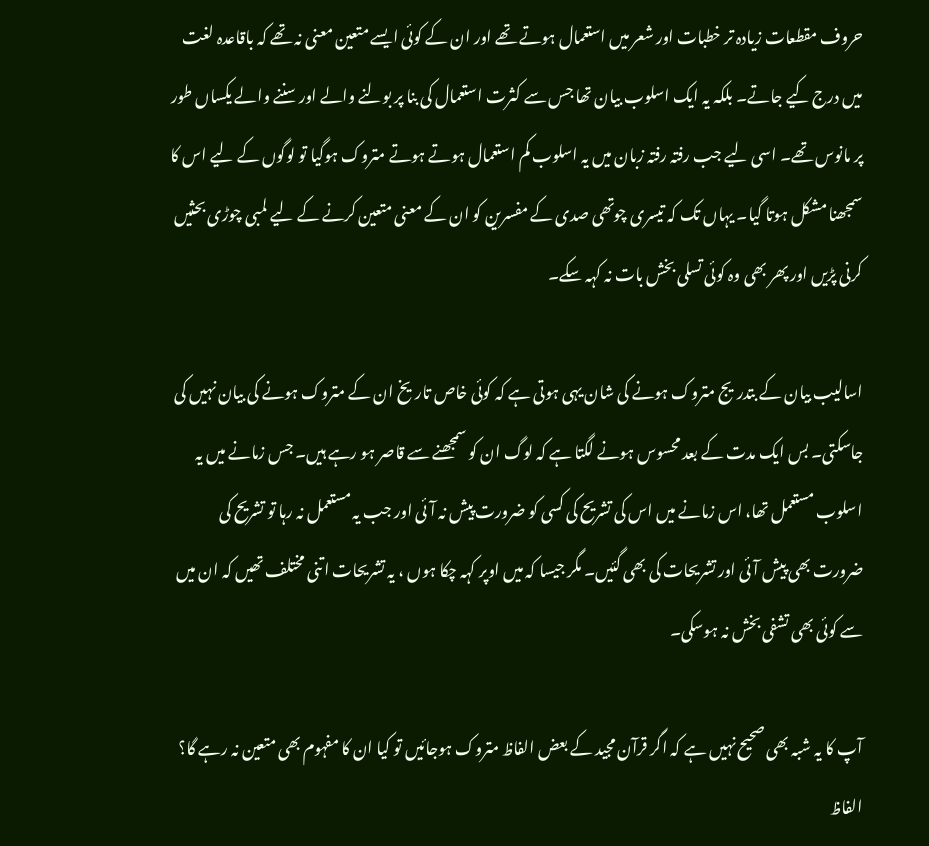حروف مقطعات زیادہ تر خطبات اور شعر میں استعمال ہوتے تھے اور ان کے کوئی ایسے متعین معنی نہ تھے کہ باقاعدہ لغت میں درج کیے جاتے۔ بلکہ یہ ایک اسلوب بیان تھا جس سے کثرت استعمال کی بنا پر بولنے والے اور سننے والے یکساں طور پر مانوس تھے۔ اسی لیے جب رفتہ رفتہ زبان میں یہ اسلوب کم استعمال ہوتے ہوتے متروک ہوگیا تو لوگوں کے لیے اس کا سمجھنا مشکل ہوتا گیا۔ یہاں تک کہ تیسری چوتھی صدی کے مفسرین کو ان کے معنی متعین کرنے کے لیے لمبی چوڑی بحثیں کرنی پڑیں اور پھر بھی وہ کوئی تسلی بخش بات نہ کہہ سکے۔

اسالیب بیان کے بتدریج متروک ہونے کی شان یہی ہوتی ہے کہ کوئی خاص تاریخ ان کے متروک ہونے کی بیان نہیں کی جاسکتی۔ بس ایک مدت کے بعد محسوس ہونے لگتا ہے کہ لوگ ان کو سمجھنے سے قاصر ہو رہے ہیں۔ جس زمانے میں یہ اسلوب مستعمل تھا، اس زمانے میں اس کی تشریح کی کسی کو ضرورت پیش نہ آئی اور جب یہ مستعمل نہ رہا تو تشریح کی ضرورت بھی پیش آئی اور تشریحات کی بھی گئیں۔ مگر جیسا کہ میں اوپر کہہ چکا ہوں ، یہ تشریحات اتنی مختلف تھیں کہ ان میں سے کوئی بھی تشفی بخش نہ ہوسکی۔

آپ کا یہ شبہ بھی صحیح نہیں ہے کہ اگر قرآن مجید کے بعض الفاظ متروک ہوجائیں تو کیا ان کا مفہوم بھی متعین نہ رہے گا؟ الفاظ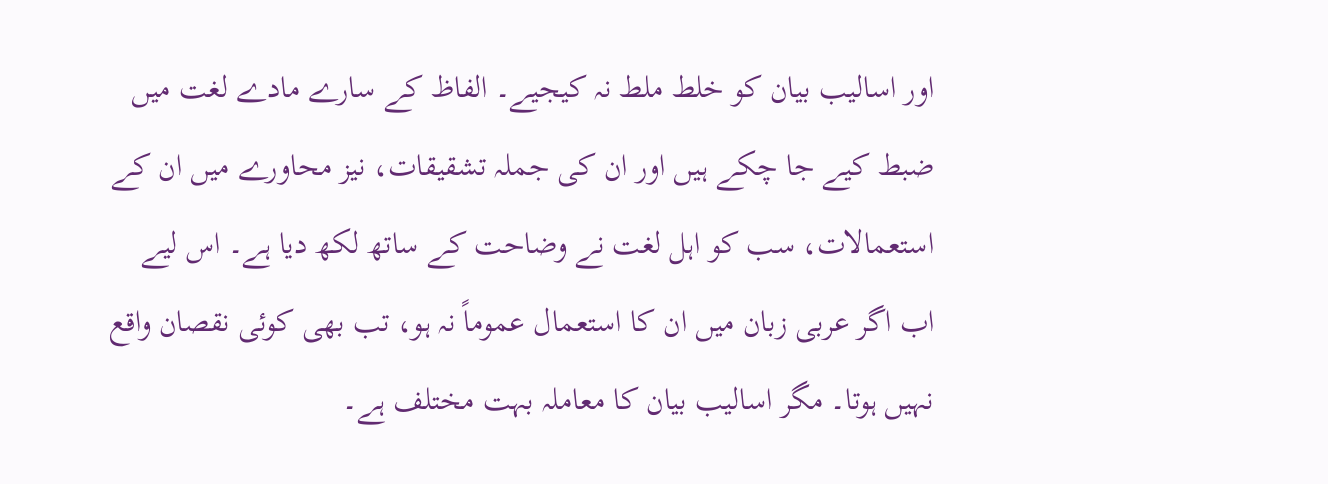اور اسالیب بیان کو خلط ملط نہ کیجیے۔ الفاظ کے سارے مادے لغت میں ضبط کیے جا چکے ہیں اور ان کی جملہ تشقیقات، نیز محاورے میں ان کے استعمالات، سب کو اہل لغت نے وضاحت کے ساتھ لکھ دیا ہے۔ اس لیے اب اگر عربی زبان میں ان کا استعمال عموماً نہ ہو، تب بھی کوئی نقصان واقع نہیں ہوتا۔ مگر اسالیب بیان کا معاملہ بہت مختلف ہے۔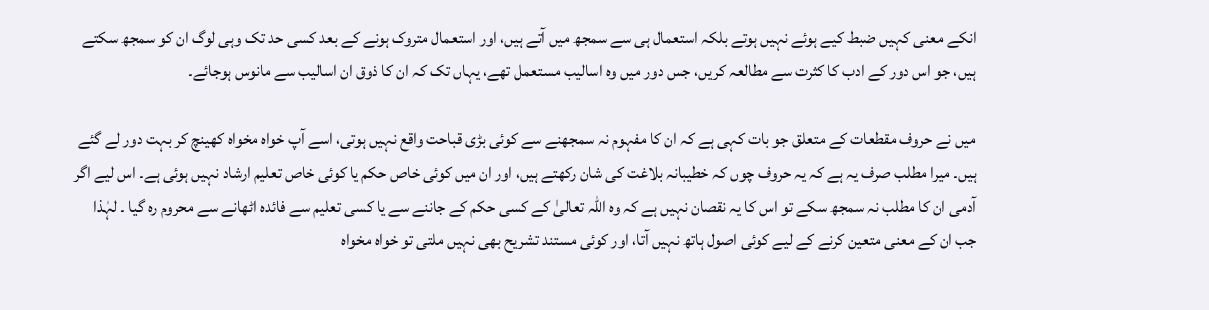انکے معنی کہیں ضبط کیے ہوئے نہیں ہوتے بلکہ استعمال ہی سے سمجھ میں آتے ہیں، اور استعمال متروک ہونے کے بعد کسی حد تک وہی لوگ ان کو سمجھ سکتے ہیں، جو اس دور کے ادب کا کثرت سے مطالعہ کریں، جس دور میں وہ اسالیب مستعمل تھے، یہاں تک کہ ان کا ذوق ان اسالیب سے مانوس ہوجائے۔

میں نے حروف مقطعات کے متعلق جو بات کہی ہے کہ ان کا مفہوم نہ سمجھنے سے کوئی بڑی قباحت واقع نہیں ہوتی، اسے آپ خواہ مخواہ کھینچ کر بہت دور لے گئے ہیں۔ میرا مطلب صرف یہ ہے کہ یہ حروف چوں کہ خطیبانہ بلاغت کی شان رکھتے ہیں، اور ان میں کوئی خاص حکم یا کوئی خاص تعلیم ارشاد نہیں ہوئی ہے۔ اس لیے اگر آدمی ان کا مطلب نہ سمجھ سکے تو اس کا یہ نقصان نہیں ہے کہ وہ اللہ تعالیٰ کے کسی حکم کے جاننے سے یا کسی تعلیم سے فائدہ اٹھانے سے محروم رہ گیا ۔ لہٰذا جب ان کے معنی متعین کرنے کے لیے کوئی اصول ہاتھ نہیں آتا، اور کوئی مستند تشریح بھی نہیں ملتی تو خواہ مخواہ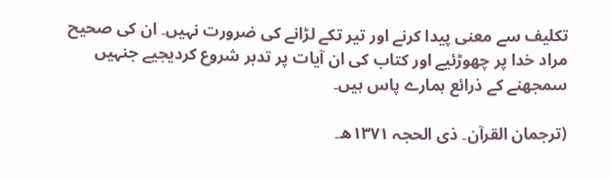تکلیف سے معنی پیدا کرنے اور تیر تکے لڑانے کی ضرورت نہیں۔ ان کی صحیح مراد خدا پر چھوڑئیے اور کتاب کی ان آیات پر تدبر شروع کردیجیے جنہیں سمجھنے کے ذرائع ہمارے پاس ہیں۔

(ترجمان القرآن۔ ذی الحجہ ۱۳۷۱ھ۔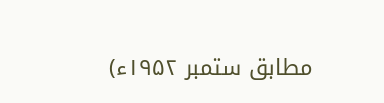مطابق ستمبر ۱۹۵۲ء)